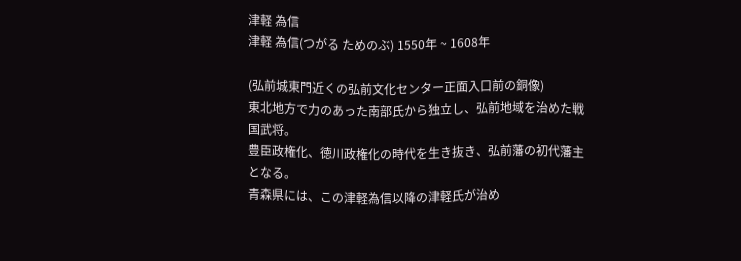津軽 為信
津軽 為信(つがる ためのぶ) 1550年 ~ 1608年

(弘前城東門近くの弘前文化センター正面入口前の銅像)
東北地方で力のあった南部氏から独立し、弘前地域を治めた戦国武将。
豊臣政権化、徳川政権化の時代を生き抜き、弘前藩の初代藩主となる。
青森県には、この津軽為信以降の津軽氏が治め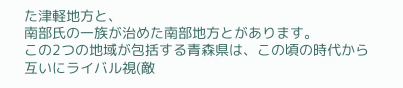た津軽地方と、
南部氏の一族が治めた南部地方とがあります。
この2つの地域が包括する青森県は、この頃の時代から互いにライバル視(敵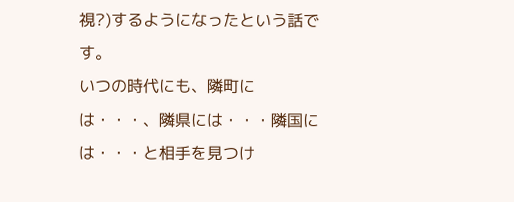視?)するようになったという話です。
いつの時代にも、隣町には・・・、隣県には・・・隣国には・・・と相手を見つけ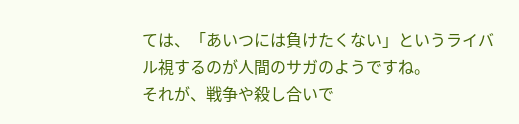ては、「あいつには負けたくない」というライバル視するのが人間のサガのようですね。
それが、戦争や殺し合いで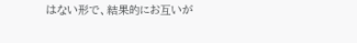はない形で、結果的にお互いが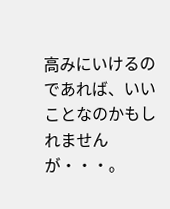高みにいけるのであれば、いいことなのかもしれませんが・・・。